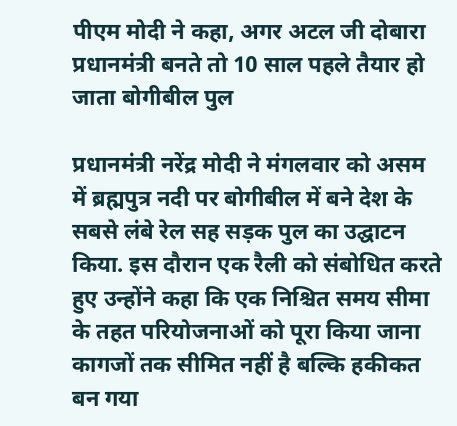पीएम मोदी ने कहा, अगर अटल जी दोबारा प्रधानमंत्री बनते तो 10 साल पहले तैयार हो जाता बोगीबील पुल

प्रधानमंत्री नरेंद्र मोदी ने मंगलवार को असम में ब्रह्मपुत्र नदी पर बोगीबील में बने देश के सबसे लंबे रेल सह सड़क पुल का उद्घाटन किया. इस दौरान एक रैली को संबोधित करते हुए उन्होंने कहा कि एक निश्चित समय सीमा के तहत परियोजनाओं को पूरा किया जाना कागजों तक सीमित नहीं है बल्कि हकीकत बन गया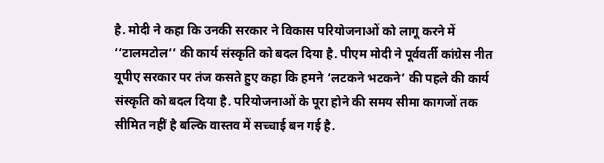है. मोदी ने कहा कि उनकी सरकार ने विकास परियोजनाओं को लागू करने में ‘‘टालमटोल’’ की कार्य संस्कृति को बदल दिया है. पीएम मोदी ने पूर्ववर्ती कांग्रेस नीत यूपीए सरकार पर तंज कसते हुए कहा कि हमने ‘लटकने भटकने’ की पहले की कार्य संस्कृति को बदल दिया है. परियोजनाओं के पूरा होने की समय सीमा कागजों तक सीमित नहीं है बल्कि वास्तव में सच्चाई बन गई है.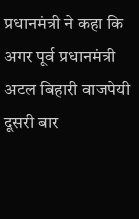प्रधानमंत्री ने कहा कि अगर पूर्व प्रधानमंत्री अटल बिहारी वाजपेयी दूसरी बार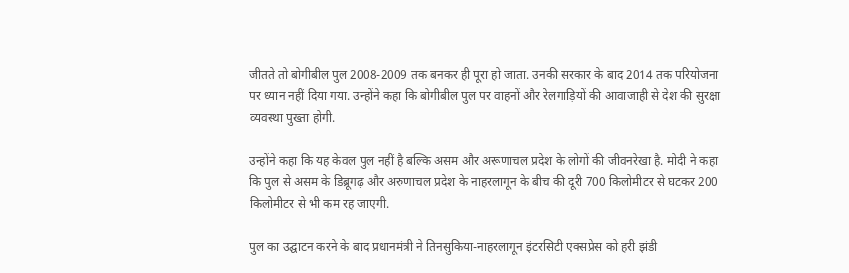जीतते तो बोगीबील पुल 2008-2009 तक बनकर ही पूरा हो जाता. उनकी सरकार के बाद 2014 तक परियोजना पर ध्यान नहीं दिया गया. उन्होंने कहा कि बोगीबील पुल पर वाहनों और रेलगाड़ियों की आवाजाही से देश की सुरक्षा व्यवस्था पुख्ता होगी.

उन्होंने कहा कि यह केवल पुल नहीं है बल्कि असम और अरूणाचल प्रदेश के लोगों की जीवनरेखा है. मोदी ने कहा कि पुल से असम के डिब्रूगढ़ और अरुणाचल प्रदेश के नाहरलागून के बीच की दूरी 700 किलोमीटर से घटकर 200 किलोमीटर से भी कम रह जाएगी.

पुल का उद्घाटन करने के बाद प्रधानमंत्री ने तिनसुकिया-नाहरलागून इंटरसिटी एक्सप्रेस को हरी झंडी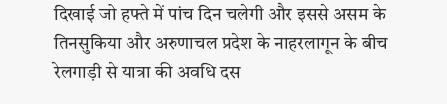दिखाई जो हफ्ते में पांच दिन चलेगी और इससे असम के तिनसुकिया और अरुणाचल प्रदेश के नाहरलागून के बीच रेलगाड़ी से यात्रा की अवधि दस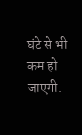घंटे से भी कम हो जाएगी.